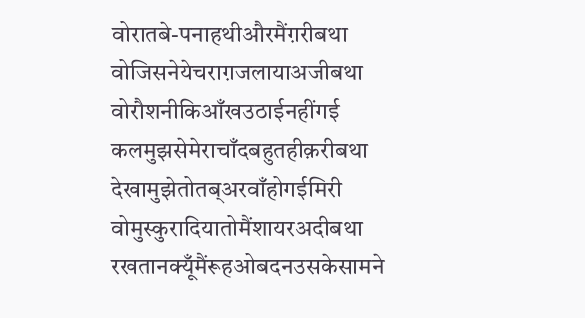वोरातबे-पनाहथीऔरमैंग़रीबथा
वोजिसनेयेचराग़जलायाअजीबथा
वोरौशनीकिआँखउठाईनहींगई
कलमुझसेमेराचाँदबहुतहीक़रीबथा
देखामुझेतोतब्अरवाँहोगईमिरी
वोमुस्कुरादियातोमैंशायरअदीबथा
रखतानक्यूँमैंरूहओबदनउसकेसामने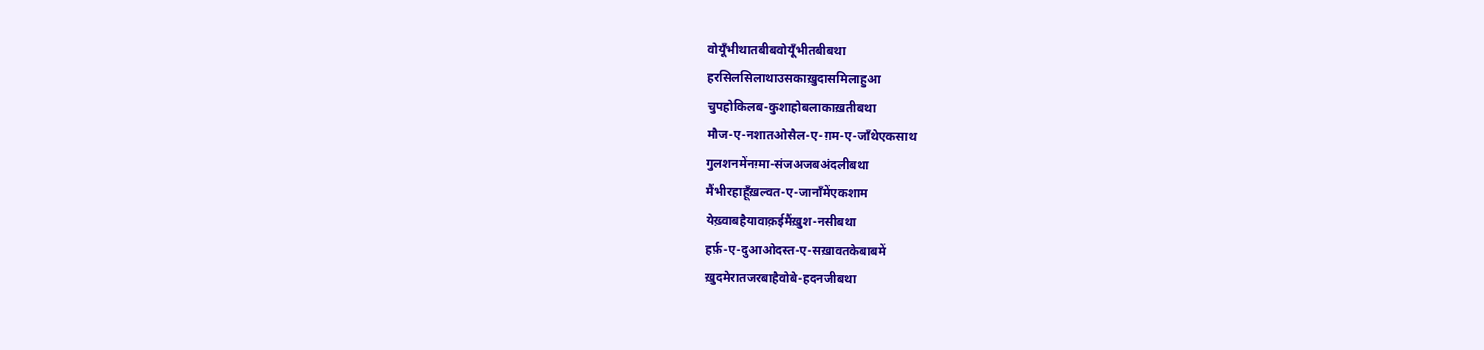वोयूँभीथातबीबवोयूँभीतबीबथा
हरसिलसिलाथाउसकाख़ुदासमिलाहुआ
चुपहोकिलब-कुशाहोबलाकाख़तीबथा
मौज-ए-नशातओसैल-ए-ग़म-ए-जाँथेएकसाथ
गुलशनमेंनग़्मा-संजअजबअंदलीबथा
मैंभीरहाहूँख़ल्वत-ए-जानाँमेंएकशाम
येख़्वाबहैयावाक़ईमैंख़ुश-नसीबथा
हर्फ़-ए-दुआओदस्त-ए-सख़ावतकेबाबमें
ख़ुदमेरातजरबाहैवोबे-हदनजीबथा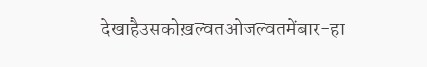देखाहैउसकोख़ल्वतओजल्वतमेंबार-हा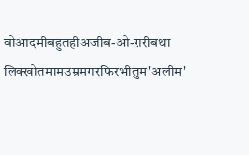वोआदमीबहुतहीअजीब-ओ-ग़रीबथा
लिक्खोतमामउम्रमगरफिरभीतुम'अलीम'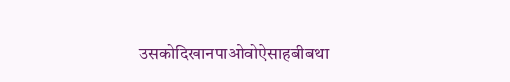उसकोदिखानपाओवोऐसाहबीबथा